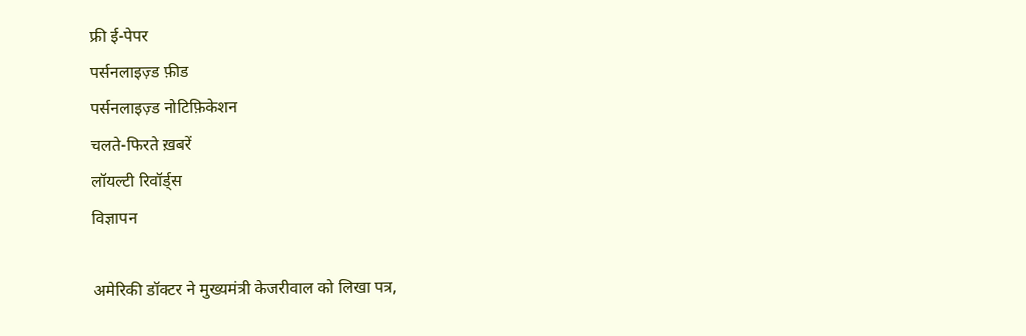फ्री ई-पेपर
पर्सनलाइज़्ड फ़ीड
पर्सनलाइज़्ड नोटिफ़िकेशन
चलते-फिरते ख़बरें
लॉयल्टी रिवॉर्ड्स
विज्ञापन

अमेरिकी डॉक्टर ने मुख्यमंत्री केजरीवाल को लिखा पत्र,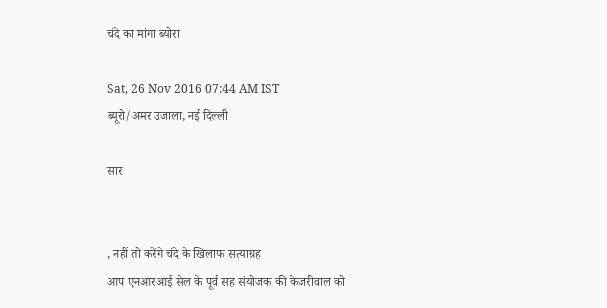चंदे का मांगा ब्योरा

Sat, 26 Nov 2016 07:44 AM IST
ब्यूरो/अमर उजाला, नई दिल्ली

सार


, नहीं तो करेंगे चंदे के खिलाफ सत्याग्रह
आप एनआरआई सेल के पूर्व सह संयोजक की केजरीवाल को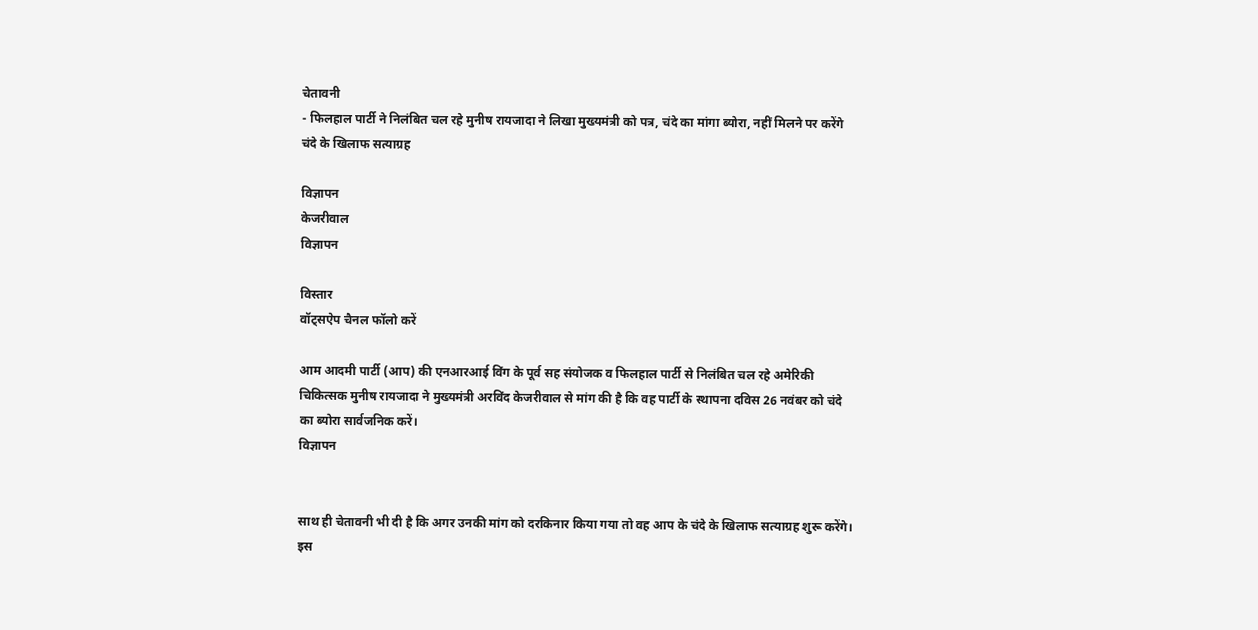चेतावनी
- फिलहाल पार्टी ने निलंबित चल रहे मुनीष रायजादा ने लिखा मुख्यमंत्री को पत्र, चंदे का मांगा ब्योरा, नहीं मिलने पर करेंगे चंदे के खिलाफ सत्याग्रह

विज्ञापन
केजरीवाल
विज्ञापन

विस्तार
वॉट्सऐप चैनल फॉलो करें

आम आदमी पार्टी (आप) की एनआरआई विंग के पूर्व सह संयोजक व फिलहाल पार्टी से निलंबित चल रहे अमेरिकी चिकित्सक मुनीष रायजादा ने मुख्यमंत्री अरविंद केजरीवाल से मांग की है कि वह पार्टी के स्थापना दविस 26 नवंबर को चंदे का ब्योरा सार्वजनिक करें।
विज्ञापन


साथ ही चेतावनी भी दी है कि अगर उनकी मांग को दरकिनार किया गया तो वह आप के चंदे के खिलाफ सत्याग्रह शुरू करेंगे। इस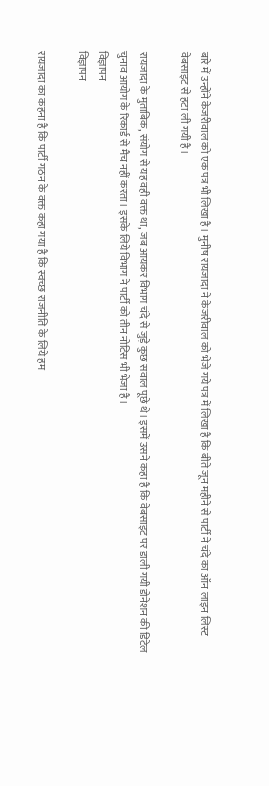बारे में उन्होंने केजरीवाल को एक पत्र भी लिखा है। मुनीष रायजादा ने केजरीवाल को भेजे गये पत्र में लिखा है कि बीते जून महीने से पार्टी ने चंदे का ऑन लाइन लिस्ट वेबसाइट से हटा ली गयी है।

रायजादा के मुताबिक, संयोग से यह वही वक्त था, जब आयकर विभाग चंदे से जुड़े कुछ सवाल पूछे थे। इसमें उसने कहा है कि वेबसाइट पर डाली गयी डोनेशन की डिटेल चुनाव आयोग के रिकार्ड से मैच नहीं करता। इसके लिये विभाग ने पार्टी को तीन नोटिस भी भेजा है।
विज्ञापन
विज्ञापन

रायजादा का कहना है कि पार्टी गठन के वक्त कहा गया है कि स्वच्छ राजनीति के लिये हम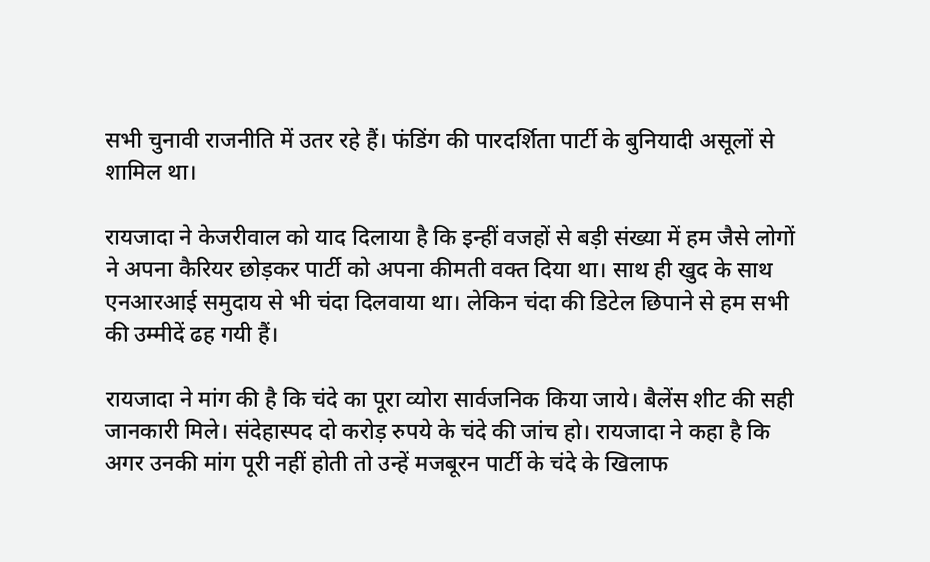सभी चुनावी राजनीति में उतर रहे हैं। फंडिंग की पारदर्शिता पार्टी के बुनियादी असूलों से शामिल था।

रायजादा ने केजरीवाल को याद दिलाया है कि इन्हीं वजहों से बड़ी संख्या में हम जैसे लोगों ने अपना कैरियर छोड़कर पार्टी को अपना कीमती वक्त दिया था। साथ ही खुद के साथ एनआरआई समुदाय से भी चंदा दिलवाया था। लेकिन चंदा की डिटेल छिपाने से हम सभी की उम्मीदें ढह गयी हैं।

रायजादा ने मांग की है कि चंदे का पूरा व्योरा सार्वजनिक किया जाये। बैलेंस शीट की सही जानकारी मिले। संदेहास्पद दो करोड़ रुपये के चंदे की जांच हो। रायजादा ने कहा है कि अगर उनकी मांग पूरी नहीं होती तो उन्हें मजबूरन पार्टी के चंदे के खिलाफ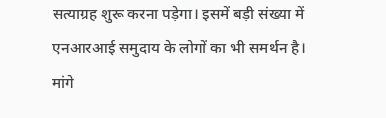सत्याग्रह शुरू करना पड़ेगा। इसमें बड़ी संख्या में एनआरआई समुदाय के लोगों का भी समर्थन है। मांगे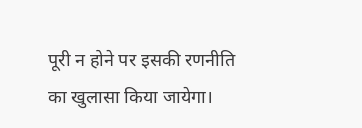पूरी न होने पर इसकी रणनीति का खुलासा किया जायेगा।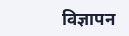विज्ञापन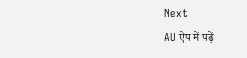Next
AU ऐप में पढ़ें